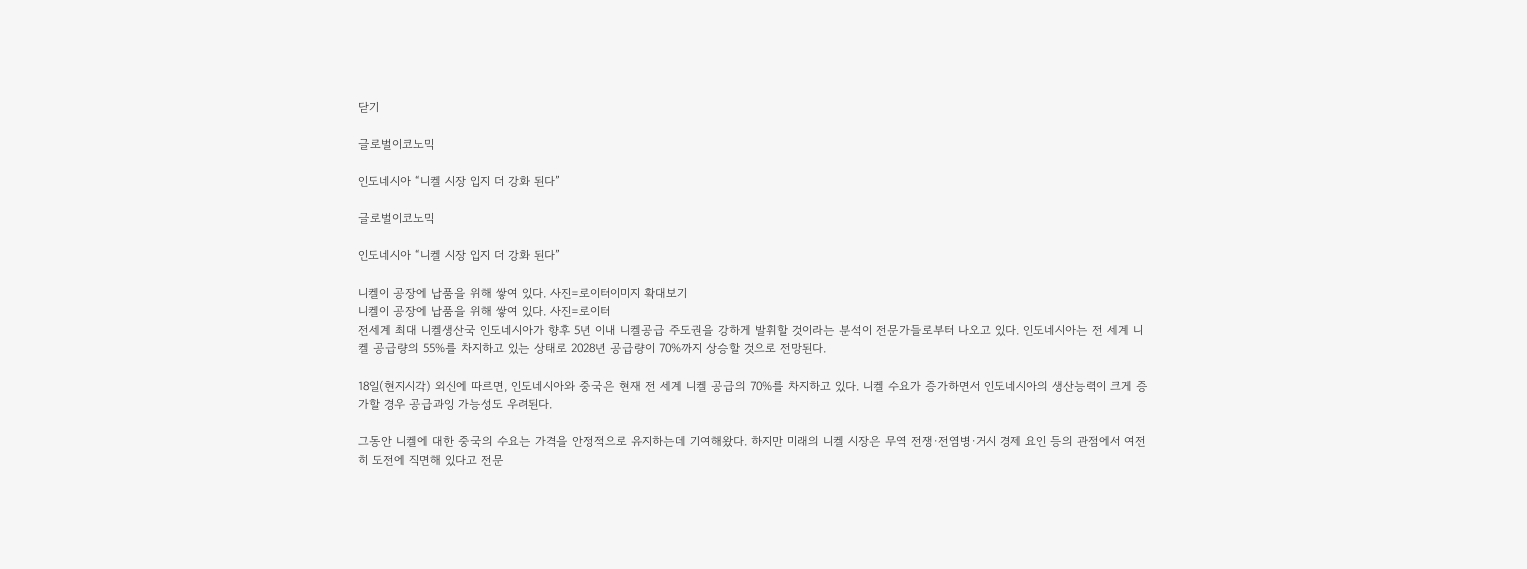닫기

글로벌이코노믹

인도네시아 “니켈 시장 입지 더 강화 된다”

글로벌이코노믹

인도네시아 “니켈 시장 입지 더 강화 된다”

니켈이 공장에 납품을 위해 쌓여 있다. 사진=로이터이미지 확대보기
니켈이 공장에 납품을 위해 쌓여 있다. 사진=로이터
전세계 최대 니켈생산국 인도네시아가 향후 5년 이내 니켈공급 주도권을 강하게 발휘할 것이라는 분석이 전문가들로부터 나오고 있다. 인도네시아는 전 세계 니켈 공급량의 55%를 차지하고 있는 상태로 2028년 공급량이 70%까지 상승할 것으로 전망된다.

18일(현지시각) 외신에 따르면, 인도네시아와 중국은 현재 전 세계 니켈 공급의 70%를 차지하고 있다. 니켈 수요가 증가하면서 인도네시아의 생산능력이 크게 증가할 경우 공급과잉 가능성도 우려된다.

그동안 니켈에 대한 중국의 수요는 가격을 안정적으로 유지하는데 기여해왔다. 하지만 미래의 니켈 시장은 무역 전쟁·전염병·거시 경제 요인 등의 관점에서 여전히 도전에 직면해 있다고 전문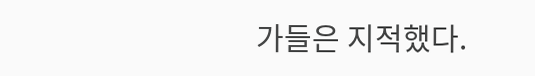가들은 지적했다.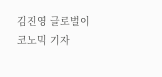김진영 글로벌이코노믹 기자